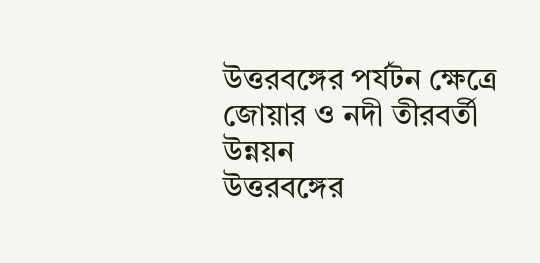উত্তরবঙ্গের পর্যটন ক্ষেত্রে জোয়ার ও নদী তীরবর্তী উন্নয়ন
উত্তরবঙ্গের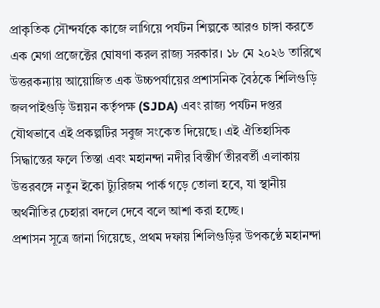প্রাকৃতিক সৌন্দর্যকে কাজে লাগিয়ে পর্যটন শিল্পকে আরও চাঙ্গা করতে এক মেগা প্রজেক্টের ঘোষণা করল রাজ্য সরকার। ১৮ মে ২০২৬ তারিখে উত্তরকন্যায় আয়োজিত এক উচ্চপর্যায়ের প্রশাসনিক বৈঠকে শিলিগুড়ি জলপাইগুড়ি উন্নয়ন কর্তৃপক্ষ (SJDA) এবং রাজ্য পর্যটন দপ্তর যৌথভাবে এই প্রকল্পটির সবুজ সংকেত দিয়েছে। এই ঐতিহাসিক সিদ্ধান্তের ফলে তিস্তা এবং মহানন্দা নদীর বিস্তীর্ণ তীরবর্তী এলাকায় উত্তরবঙ্গে নতুন ইকো ট্যুরিজম পার্ক গড়ে তোলা হবে, যা স্থানীয় অর্থনীতির চেহারা বদলে দেবে বলে আশা করা হচ্ছে।
প্রশাসন সূত্রে জানা গিয়েছে, প্রথম দফায় শিলিগুড়ির উপকণ্ঠে মহানন্দা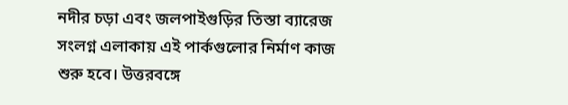নদীর চড়া এবং জলপাইগুড়ির তিস্তা ব্যারেজ সংলগ্ন এলাকায় এই পার্কগুলোর নির্মাণ কাজ শুরু হবে। উত্তরবঙ্গে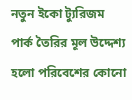নতুন ইকো ট্যুরিজম পার্ক তৈরির মূল উদ্দেশ্য হলো পরিবেশের কোনো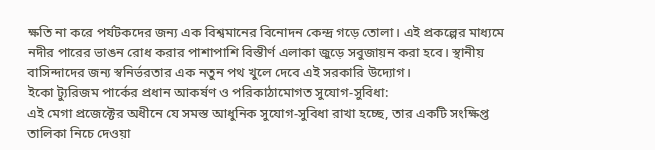ক্ষতি না করে পর্যটকদের জন্য এক বিশ্বমানের বিনোদন কেন্দ্র গড়ে তোলা। এই প্রকল্পের মাধ্যমে নদীর পারের ভাঙন রোধ করার পাশাপাশি বিস্তীর্ণ এলাকা জুড়ে সবুজায়ন করা হবে। স্থানীয় বাসিন্দাদের জন্য স্বনির্ভরতার এক নতুন পথ খুলে দেবে এই সরকারি উদ্যোগ।
ইকো ট্যুরিজম পার্কের প্রধান আকর্ষণ ও পরিকাঠামোগত সুযোগ-সুবিধা:
এই মেগা প্রজেক্টের অধীনে যে সমস্ত আধুনিক সুযোগ-সুবিধা রাখা হচ্ছে, তার একটি সংক্ষিপ্ত তালিকা নিচে দেওয়া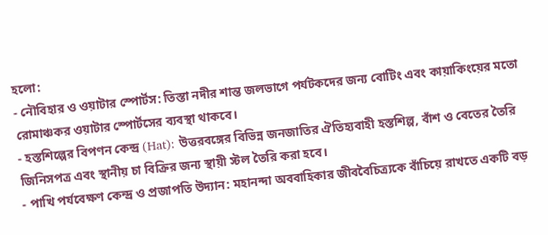হলো:
- নৌবিহার ও ওয়াটার স্পোর্টস: তিস্তা নদীর শান্ত জলভাগে পর্যটকদের জন্য বোটিং এবং কায়াকিংয়ের মতো রোমাঞ্চকর ওয়াটার স্পোর্টসের ব্যবস্থা থাকবে।
- হস্তশিল্পের বিপণন কেন্দ্র (Hat): উত্তরবঙ্গের বিভিন্ন জনজাতির ঐতিহ্যবাহী হস্তশিল্প, বাঁশ ও বেতের তৈরি জিনিসপত্র এবং স্থানীয় চা বিক্রির জন্য স্থায়ী স্টল তৈরি করা হবে।
- পাখি পর্যবেক্ষণ কেন্দ্র ও প্রজাপতি উদ্যান: মহানন্দা অববাহিকার জীববৈচিত্র্যকে বাঁচিয়ে রাখতে একটি বড়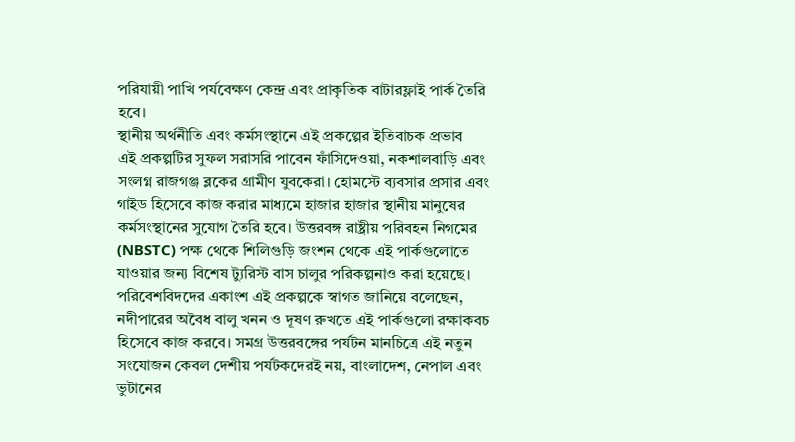পরিযায়ী পাখি পর্যবেক্ষণ কেন্দ্র এবং প্রাকৃতিক বাটারফ্লাই পার্ক তৈরি হবে।
স্থানীয় অর্থনীতি এবং কর্মসংস্থানে এই প্রকল্পের ইতিবাচক প্রভাব
এই প্রকল্পটির সুফল সরাসরি পাবেন ফাঁসিদেওয়া, নকশালবাড়ি এবং সংলগ্ন রাজগঞ্জ ব্লকের গ্রামীণ যুবকেরা। হোমস্টে ব্যবসার প্রসার এবং গাইড হিসেবে কাজ করার মাধ্যমে হাজার হাজার স্থানীয় মানুষের কর্মসংস্থানের সুযোগ তৈরি হবে। উত্তরবঙ্গ রাষ্ট্রীয় পরিবহন নিগমের (NBSTC) পক্ষ থেকে শিলিগুড়ি জংশন থেকে এই পার্কগুলোতে যাওয়ার জন্য বিশেষ ট্যুরিস্ট বাস চালুর পরিকল্পনাও করা হয়েছে।
পরিবেশবিদদের একাংশ এই প্রকল্পকে স্বাগত জানিয়ে বলেছেন, নদীপারের অবৈধ বালু খনন ও দূষণ রুখতে এই পার্কগুলো রক্ষাকবচ হিসেবে কাজ করবে। সমগ্র উত্তরবঙ্গের পর্যটন মানচিত্রে এই নতুন সংযোজন কেবল দেশীয় পর্যটকদেরই নয়, বাংলাদেশ, নেপাল এবং ভুটানের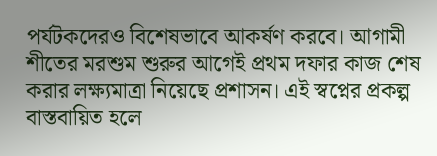পর্যটকদেরও বিশেষভাবে আকর্ষণ করবে। আগামী শীতের মরশুম শুরুর আগেই প্রথম দফার কাজ শেষ করার লক্ষ্যমাত্রা নিয়েছে প্রশাসন। এই স্বপ্নের প্রকল্প বাস্তবায়িত হলে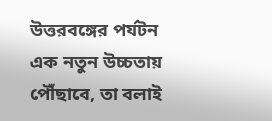উত্তরবঙ্গের পর্যটন এক নতুন উচ্চতায় পৌঁছাবে, তা বলাই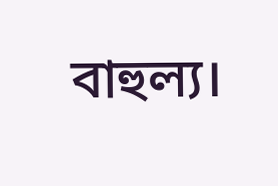বাহুল্য।